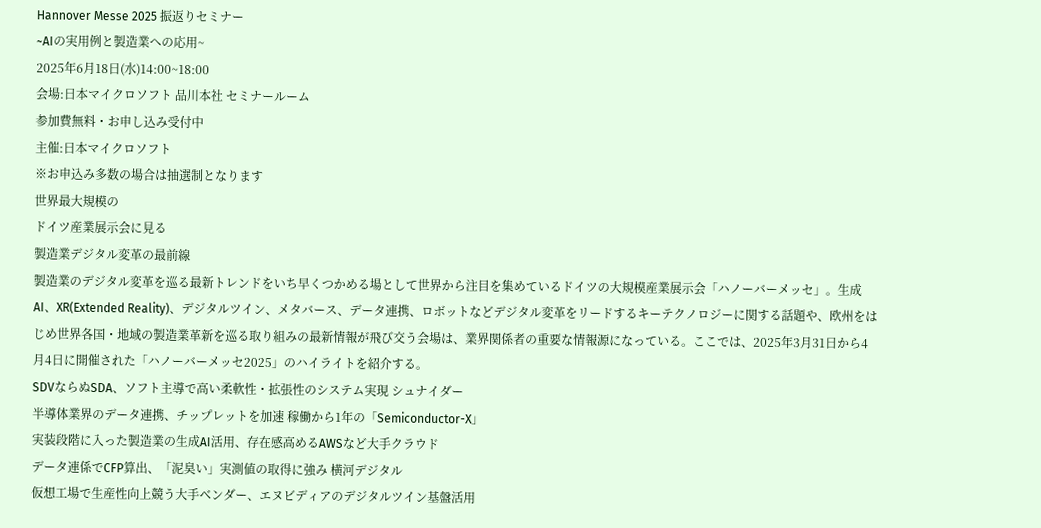Hannover Messe 2025 振返りセミナー
~AIの実用例と製造業への応用~
2025年6月18日(水)14:00~18:00
会場:日本マイクロソフト 品川本社 セミナールーム
参加費無料・お申し込み受付中
主催:日本マイクロソフト
※お申込み多数の場合は抽選制となります
世界最大規模の
ドイツ産業展示会に見る
製造業デジタル変革の最前線
製造業のデジタル変革を巡る最新トレンドをいち早くつかめる場として世界から注目を集めているドイツの大規模産業展示会「ハノーバーメッセ」。生成AI、XR(Extended Reality)、デジタルツイン、メタバース、データ連携、ロボットなどデジタル変革をリードするキーテクノロジーに関する話題や、欧州をはじめ世界各国・地域の製造業革新を巡る取り組みの最新情報が飛び交う会場は、業界関係者の重要な情報源になっている。ここでは、2025年3月31日から4月4日に開催された「ハノーバーメッセ2025」のハイライトを紹介する。
SDVならぬSDA、ソフト主導で高い柔軟性・拡張性のシステム実現 シュナイダー
半導体業界のデータ連携、チップレットを加速 稼働から1年の「Semiconductor-X」
実装段階に入った製造業の生成AI活用、存在感高めるAWSなど大手クラウド
データ連係でCFP算出、「泥臭い」実測値の取得に強み 横河デジタル
仮想工場で生産性向上競う大手ベンダー、エヌビディアのデジタルツイン基盤活用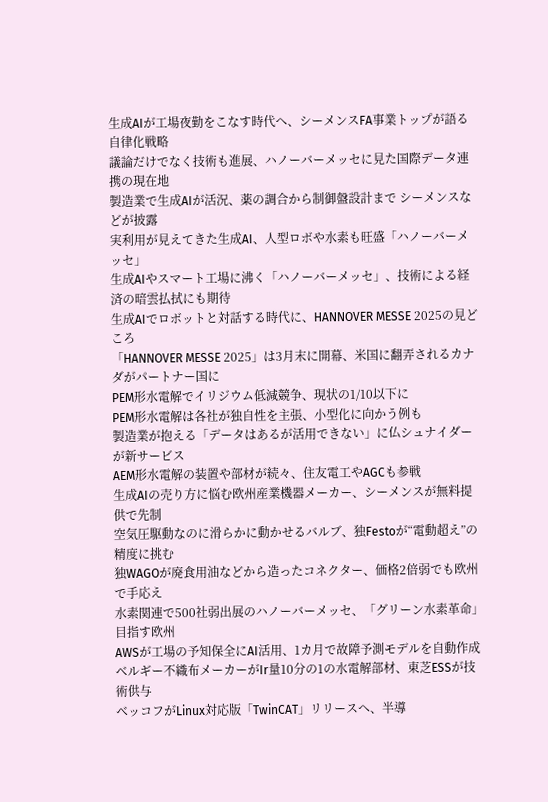生成AIが工場夜勤をこなす時代へ、シーメンスFA事業トップが語る自律化戦略
議論だけでなく技術も進展、ハノーバーメッセに見た国際データ連携の現在地
製造業で生成AIが活況、薬の調合から制御盤設計まで シーメンスなどが披露
実利用が見えてきた生成AI、人型ロボや水素も旺盛「ハノーバーメッセ」
生成AIやスマート工場に沸く「ハノーバーメッセ」、技術による経済の暗雲払拭にも期待
生成AIでロボットと対話する時代に、HANNOVER MESSE 2025の見どころ
「HANNOVER MESSE 2025」は3月末に開幕、米国に翻弄されるカナダがパートナー国に
PEM形水電解でイリジウム低減競争、現状の1/10以下に
PEM形水電解は各社が独自性を主張、小型化に向かう例も
製造業が抱える「データはあるが活用できない」に仏シュナイダーが新サービス
AEM形水電解の装置や部材が続々、住友電工やAGCも参戦
生成AIの売り方に悩む欧州産業機器メーカー、シーメンスが無料提供で先制
空気圧駆動なのに滑らかに動かせるバルブ、独Festoが“電動超え”の精度に挑む
独WAGOが廃食用油などから造ったコネクター、価格2倍弱でも欧州で手応え
水素関連で500社弱出展のハノーバーメッセ、「グリーン水素革命」目指す欧州
AWSが工場の予知保全にAI活用、1カ月で故障予測モデルを自動作成
ベルギー不織布メーカーがIr量10分の1の水電解部材、東芝ESSが技術供与
ベッコフがLinux対応版「TwinCAT」リリースへ、半導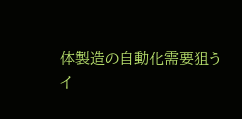体製造の自動化需要狙う
イ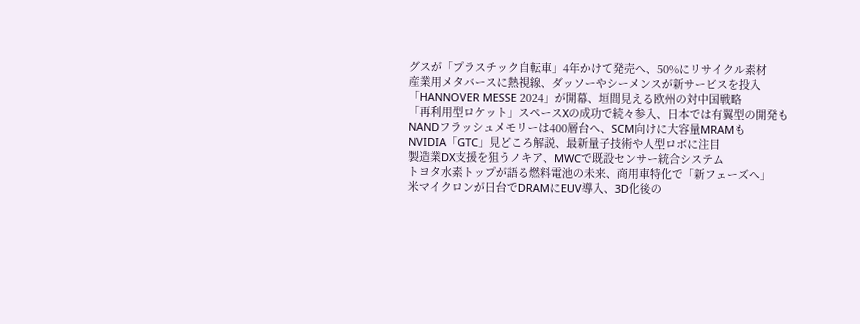グスが「プラスチック自転車」4年かけて発売へ、50%にリサイクル素材
産業用メタバースに熱視線、ダッソーやシーメンスが新サービスを投入
「HANNOVER MESSE 2024」が開幕、垣間見える欧州の対中国戦略
「再利用型ロケット」スペースXの成功で続々参入、日本では有翼型の開発も
NANDフラッシュメモリーは400層台へ、SCM向けに大容量MRAMも
NVIDIA「GTC」見どころ解説、最新量子技術や人型ロボに注目
製造業DX支援を狙うノキア、MWCで既設センサー統合システム
トヨタ水素トップが語る燃料電池の未来、商用車特化で「新フェーズへ」
米マイクロンが日台でDRAMにEUV導入、3D化後の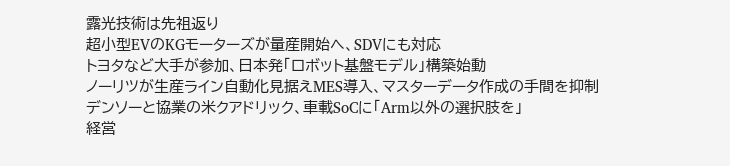露光技術は先祖返り
超小型EVのKGモーターズが量産開始へ、SDVにも対応
トヨタなど大手が参加、日本発「ロボット基盤モデル」構築始動
ノーリツが生産ライン自動化見据えMES導入、マスターデータ作成の手間を抑制
デンソーと協業の米クアドリック、車載SoCに「Arm以外の選択肢を」
経営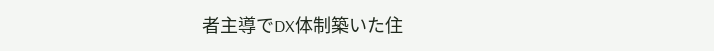者主導でDX体制築いた住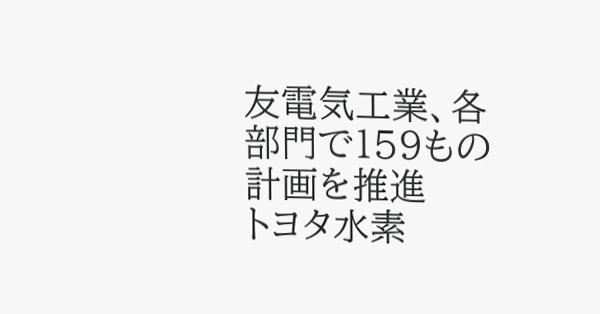友電気工業、各部門で159もの計画を推進
トヨタ水素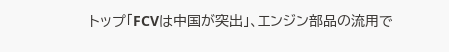トップ「FCVは中国が突出」、エンジン部品の流用で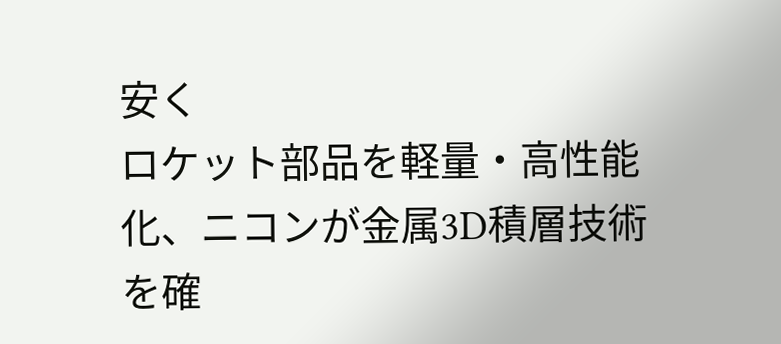安く
ロケット部品を軽量・高性能化、ニコンが金属3D積層技術を確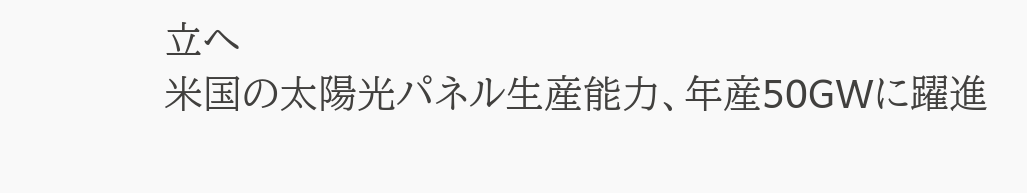立へ
米国の太陽光パネル生産能力、年産50GWに躍進